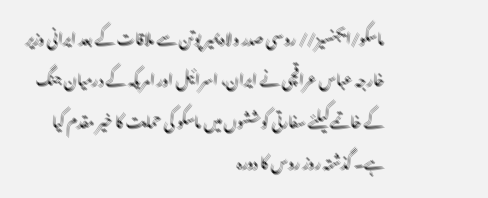ماسکو/ایجنسیز// روسی صدر ولادیمیر پوتن سے ملاقات کے بعد ایرانی وزیر خارجہ عباس عراقچی نے ایران، اسرائیل اور امریکہ کے درمیان جنگ کے خاتمے کیلئے سفارتی کوششوں میں ماسکو کی حمایت کا خیر مقدم کیا ہے۔ گذشتہ روز روس کا دورہ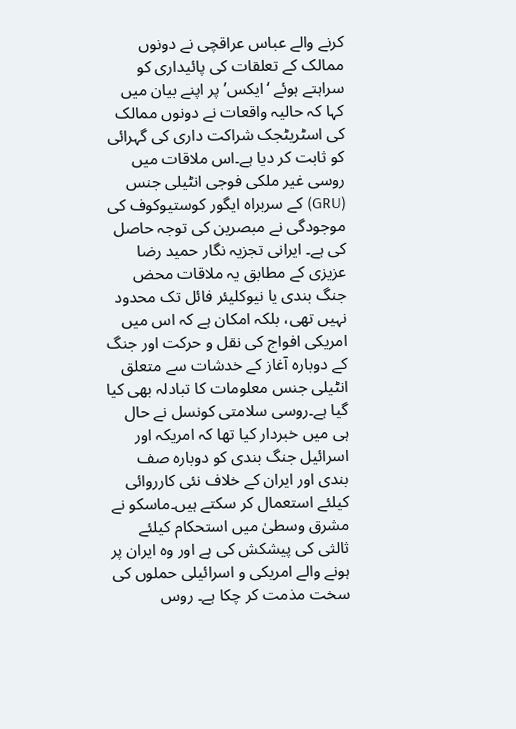کرنے والے عباس عراقچی نے دونوں ممالک کے تعلقات کی پائیداری کو سراہتے ہوئے ‘ایکس’ پر اپنے بیان میں کہا کہ حالیہ واقعات نے دونوں ممالک کی اسٹریٹجک شراکت داری کی گہرائی کو ثابت کر دیا ہے۔اس ملاقات میں روسی غیر ملکی فوجی انٹیلی جنس (GRU) کے سربراہ ایگور کوستیوکوف کی موجودگی نے مبصرین کی توجہ حاصل کی ہے۔ ایرانی تجزیہ نگار حمید رضا عزیزی کے مطابق یہ ملاقات محض جنگ بندی یا نیوکلیئر فائل تک محدود نہیں تھی، بلکہ امکان ہے کہ اس میں امریکی افواج کی نقل و حرکت اور جنگ کے دوبارہ آغاز کے خدشات سے متعلق انٹیلی جنس معلومات کا تبادلہ بھی کیا گیا ہے۔روسی سلامتی کونسل نے حال ہی میں خبردار کیا تھا کہ امریکہ اور اسرائیل جنگ بندی کو دوبارہ صف بندی اور ایران کے خلاف نئی کارروائی کیلئے استعمال کر سکتے ہیں۔ماسکو نے مشرق وسطیٰ میں استحکام کیلئے ثالثی کی پیشکش کی ہے اور وہ ایران پر ہونے والے امریکی و اسرائیلی حملوں کی سخت مذمت کر چکا ہے۔ روس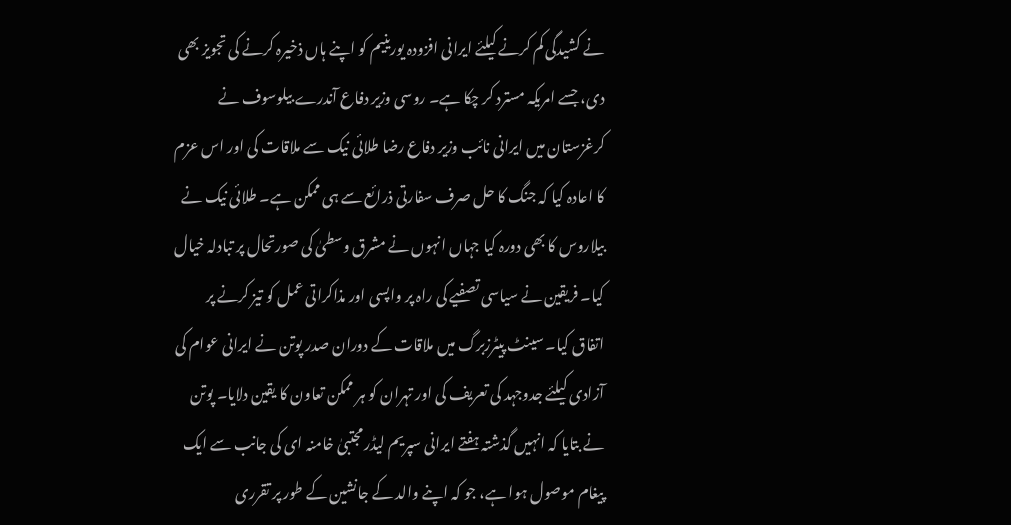نے کشیدگی کم کرنے کیلئے ایرانی افزودہ یورینیم کو اپنے ہاں ذخیرہ کرنے کی تجویز بھی دی، جسے امریکہ مسترد کر چکا ہے۔ روسی وزیر دفاع آندرے بیلوسوف نے کرغزستان میں ایرانی نائب وزیر دفاع رضا طلائی نیک سے ملاقات کی اور اس عزم کا اعادہ کیا کہ جنگ کا حل صرف سفارتی ذرائع سے ہی ممکن ہے۔ طلائی نیک نے بیلاروس کا بھی دورہ کیا جہاں انہوں نے مشرق وسطیٰ کی صورتحال پر تبادلہ خیال کیا۔ فریقین نے سیاسی تصفیے کی راہ پر واپسی اور مذاکراتی عمل کو تیز کرنے پر اتفاق کیا۔ سینٹ پیٹرزبرگ میں ملاقات کے دوران صدر پوتن نے ایرانی عوام کی آزادی کیلئے جدوجہد کی تعریف کی اور تہران کو ہر ممکن تعاون کا یقین دلایا۔ پوتن نے بتایا کہ انہیں گذشتہ ہفتے ایرانی سپریم لیڈر مجتبیٰ خامنہ ای کی جانب سے ایک پیغام موصول ہوا ہے، جو کہ اپنے والد کے جانشین کے طور پر تقرری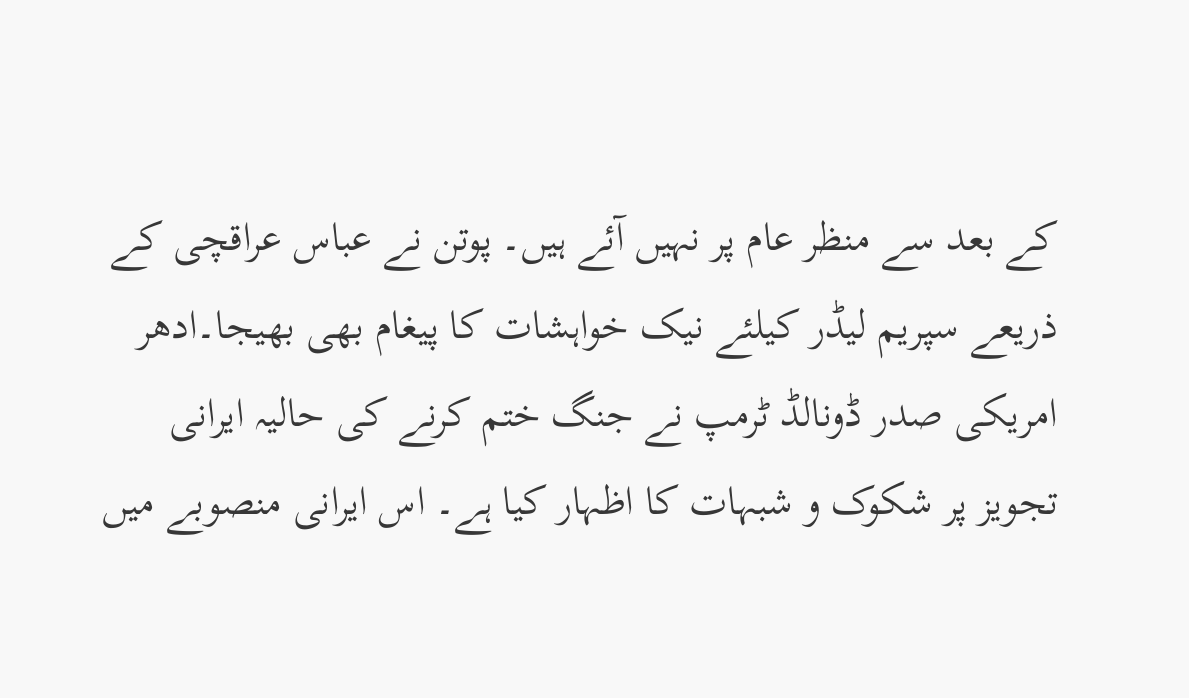کے بعد سے منظر عام پر نہیں آئے ہیں۔ پوتن نے عباس عراقچی کے ذریعے سپریم لیڈر کیلئے نیک خواہشات کا پیغام بھی بھیجا۔ادھر امریکی صدر ڈونالڈ ٹرمپ نے جنگ ختم کرنے کی حالیہ ایرانی تجویز پر شکوک و شبہات کا اظہار کیا ہے۔ اس ایرانی منصوبے میں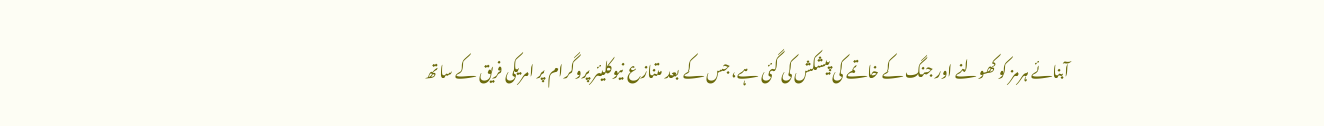آبنائے ہرمز کو کھولنے اور جنگ کے خاتمے کی پیشکش کی گئی ہے، جس کے بعد متنازع نیوکلیئر پروگرام پر امریکی فریق کے ساتھ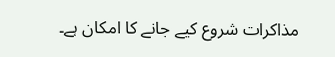مذاکرات شروع کیے جانے کا امکان ہے۔